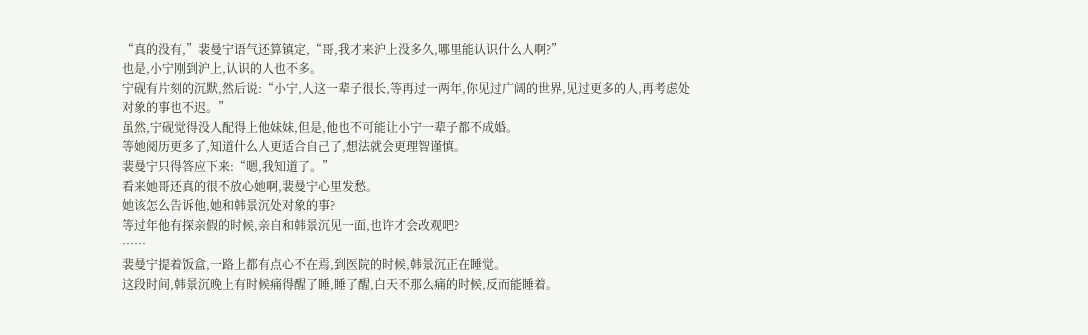“真的没有,”裴曼宁语气还算镇定,“哥,我才来沪上没多久,哪里能认识什么人啊?”
也是,小宁刚到沪上,认识的人也不多。
宁砚有片刻的沉默,然后说:“小宁,人这一辈子很长,等再过一两年,你见过广阔的世界,见过更多的人,再考虑处对象的事也不迟。”
虽然,宁砚觉得没人配得上他妹妹,但是,他也不可能让小宁一辈子都不成婚。
等她阅历更多了,知道什么人更适合自己了,想法就会更理智谨慎。
裴曼宁只得答应下来:“嗯,我知道了。”
看来她哥还真的很不放心她啊,裴曼宁心里发愁。
她该怎么告诉他,她和韩景沉处对象的事?
等过年他有探亲假的时候,亲自和韩景沉见一面,也许才会改观吧?
……
裴曼宁提着饭盒,一路上都有点心不在焉,到医院的时候,韩景沉正在睡觉。
这段时间,韩景沉晚上有时候痛得醒了睡,睡了醒,白天不那么痛的时候,反而能睡着。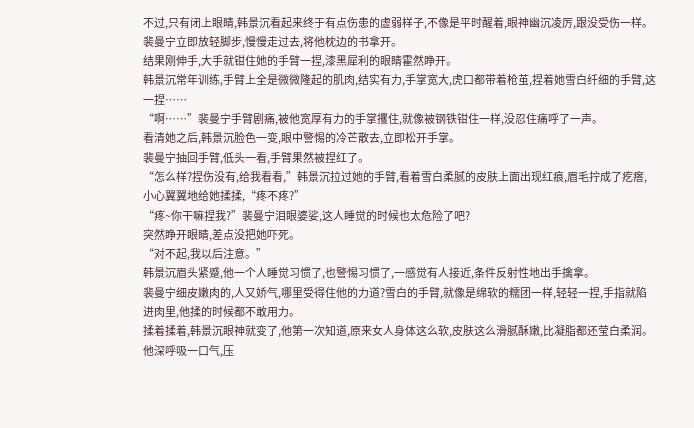不过,只有闭上眼睛,韩景沉看起来终于有点伤患的虚弱样子,不像是平时醒着,眼神幽沉凌厉,跟没受伤一样。
裴曼宁立即放轻脚步,慢慢走过去,将他枕边的书拿开。
结果刚伸手,大手就钳住她的手臂一捏,漆黑犀利的眼睛霍然睁开。
韩景沉常年训练,手臂上全是微微隆起的肌肉,结实有力,手掌宽大,虎口都带着枪茧,捏着她雪白纤细的手臂,这一捏……
“啊……”裴曼宁手臂剧痛,被他宽厚有力的手掌攫住,就像被钢铁钳住一样,没忍住痛呼了一声。
看清她之后,韩景沉脸色一变,眼中警惕的冷芒散去,立即松开手掌。
裴曼宁抽回手臂,低头一看,手臂果然被捏红了。
“怎么样?捏伤没有,给我看看,”韩景沉拉过她的手臂,看着雪白柔腻的皮肤上面出现红痕,眉毛拧成了疙瘩,小心翼翼地给她揉揉,“疼不疼?”
“疼~你干嘛捏我?”裴曼宁泪眼婆娑,这人睡觉的时候也太危险了吧?
突然睁开眼睛,差点没把她吓死。
“对不起,我以后注意。”
韩景沉眉头紧蹙,他一个人睡觉习惯了,也警惕习惯了,一感觉有人接近,条件反射性地出手擒拿。
裴曼宁细皮嫩肉的,人又娇气,哪里受得住他的力道?雪白的手臂,就像是绵软的糯团一样,轻轻一捏,手指就陷进肉里,他揉的时候都不敢用力。
揉着揉着,韩景沉眼神就变了,他第一次知道,原来女人身体这么软,皮肤这么滑腻酥嫩,比凝脂都还莹白柔润。
他深呼吸一口气,压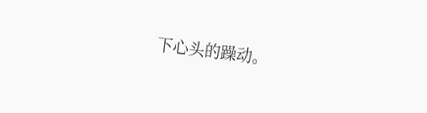下心头的躁动。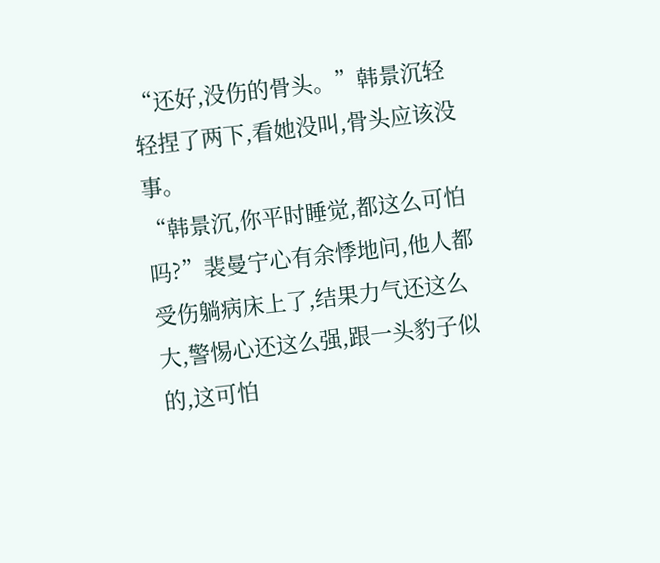“还好,没伤的骨头。”韩景沉轻轻捏了两下,看她没叫,骨头应该没事。
“韩景沉,你平时睡觉,都这么可怕吗?”裴曼宁心有余悸地问,他人都受伤躺病床上了,结果力气还这么大,警惕心还这么强,跟一头豹子似的,这可怕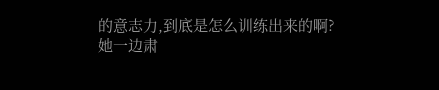的意志力,到底是怎么训练出来的啊?
她一边肃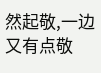然起敬,一边又有点敬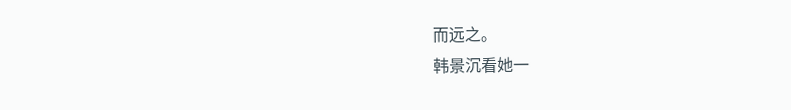而远之。
韩景沉看她一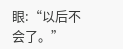眼:“以后不会了。”